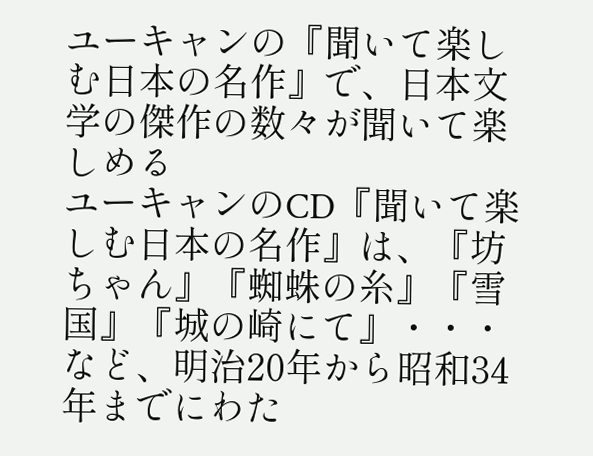ユーキャンの『聞いて楽しむ日本の名作』で、日本文学の傑作の数々が聞いて楽しめる
ユーキャンのCD『聞いて楽しむ日本の名作』は、『坊ちゃん』『蜘蛛の糸』『雪国』『城の崎にて』・・・など、明治20年から昭和34年までにわた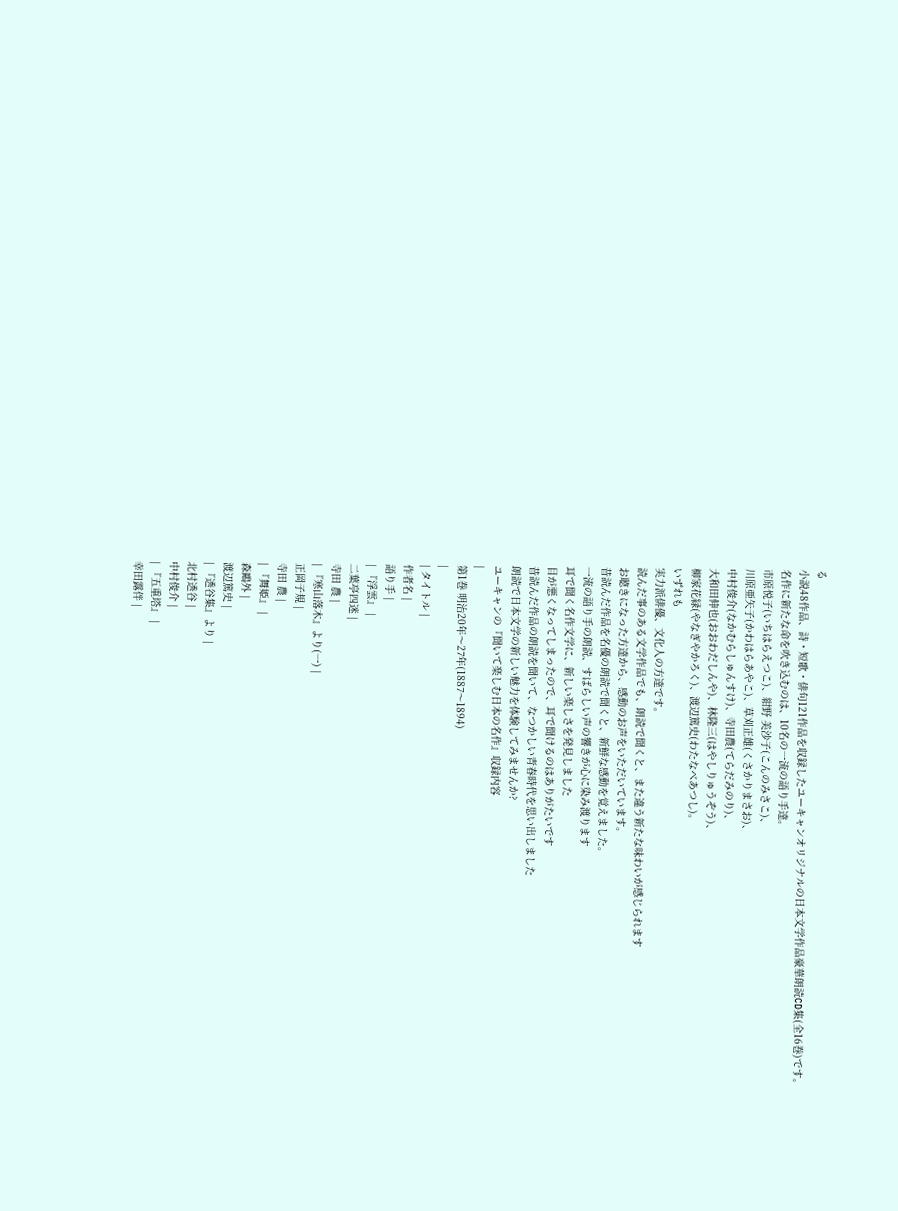る
小説48作品、詩・短歌・俳句121作品を収録したユーキャンオリジナルの日本文学作品豪華朗読CD集(全16巻)です。
名作に新たな命を吹き込むのは、10名の一流の語り手達。
市原悦子(いちはらえつこ)、紺野 美沙子(こんのみさこ)、
川原亜矢子(かわはらあやこ)、草刈正雄(くさかりまさお)、
中村俊介(なかむらしゅんすけ)、寺田農(てらだみのり)、
大和田伸也(おおわだしんや)、林隆三(はやしりゅうぞう)、
柳家花緑(やなぎやかろく)、渡辺篤史(わたなべあつし)。
いずれも
実力派俳優、文化人の方達です。
読んだ事のある文学作品でも、朗読で聞くと、また違う新たな味わいが感じられます
お聴きになった方達から、感動のお声をいただいています。
昔読んだ作品を名優の朗読で聞くと、新鮮な感動を覚えました。
一流の語り手の朗読、すばらしい声の響きが心に染み渡ります
耳で聞く名作文学に、新しい楽しさを発見しました
目が悪くなってしまったので、耳で聞けるのはありがたいです
昔読んだ作品の朗読を聞いて、なつかしい青春時代を思い出しました
朗読で日本文学の新しい魅力を体験してみませんか?
ユーキャンの『聞いて楽しむ日本の名作』収録内容
|
第1巻 明治20年〜27年(1887〜1894)
|
| タイトル |
作者名 |
語り手 |
| 『浮雲』 |
二葉亭四迷 |
寺田 農 |
| 『寒山落木』より(一) |
正岡子規 |
寺田 農 |
| 『舞姫』 |
森鷗外 |
渡辺篤史 |
| 『透谷集』より |
北村透谷 |
中村俊介 |
| 『五重塔』 |
幸田露伴 |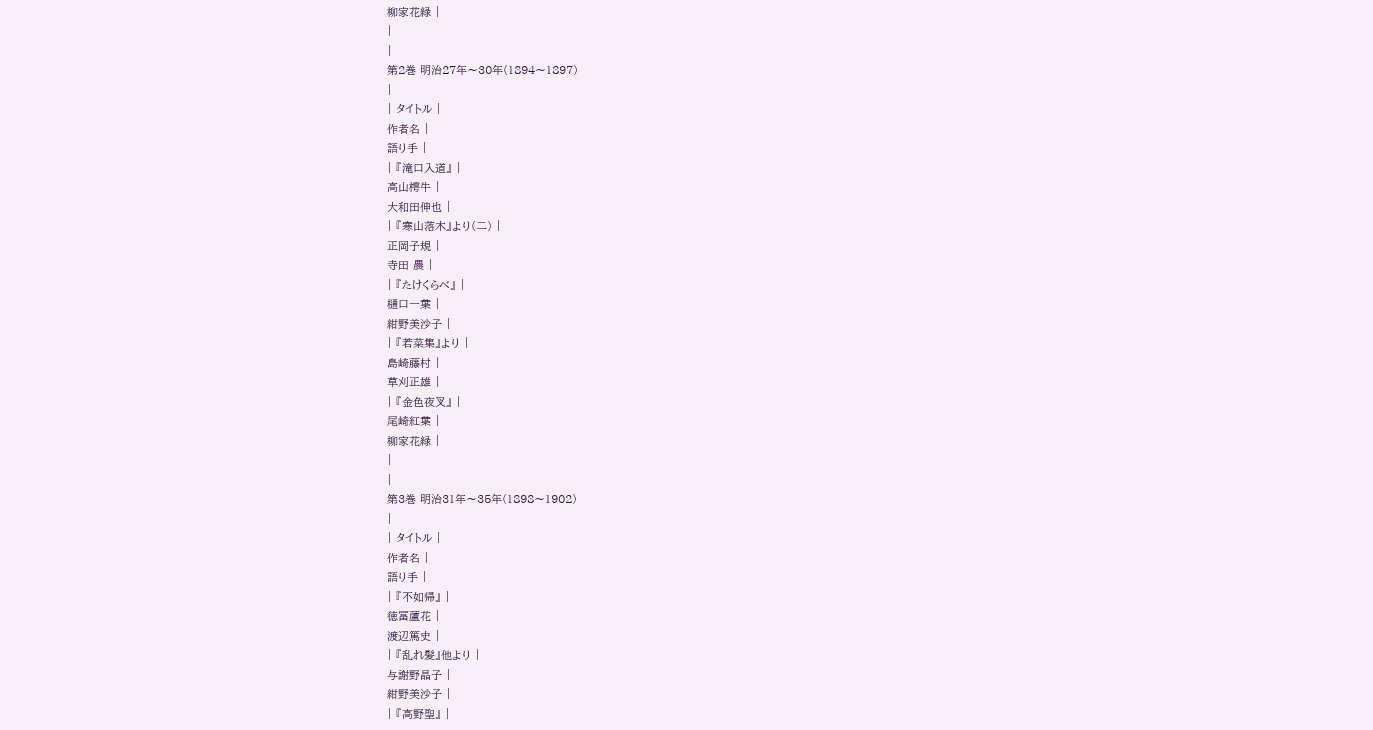柳家花緑 |
|
|
第2巻 明治27年〜30年(1894〜1897)
|
| タイトル |
作者名 |
語り手 |
| 『滝口入道』 |
高山樗牛 |
大和田伸也 |
| 『寒山落木』より(二) |
正岡子規 |
寺田 農 |
| 『たけくらべ』 |
樋口一葉 |
紺野美沙子 |
| 『若菜集』より |
島崎藤村 |
草刈正雄 |
| 『金色夜叉』 |
尾崎紅葉 |
柳家花緑 |
|
|
第3巻 明治31年〜35年(1898〜1902)
|
| タイトル |
作者名 |
語り手 |
| 『不如帰』 |
徳冨蘆花 |
渡辺篤史 |
| 『乱れ髪』他より |
与謝野晶子 |
紺野美沙子 |
| 『高野聖』 |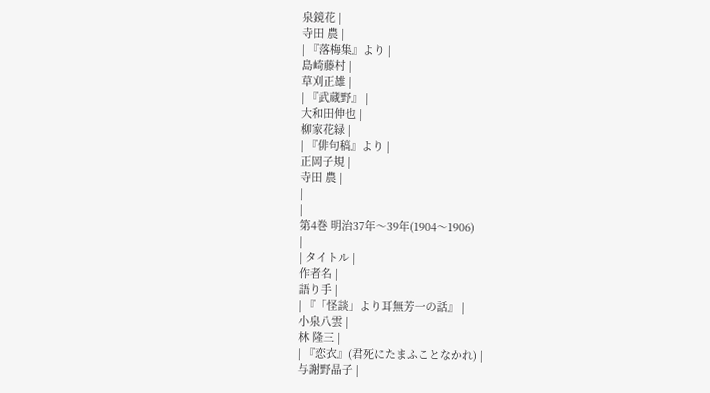泉鏡花 |
寺田 農 |
| 『落梅集』より |
島崎藤村 |
草刈正雄 |
| 『武蔵野』 |
大和田伸也 |
柳家花緑 |
| 『俳句稿』より |
正岡子規 |
寺田 農 |
|
|
第4巻 明治37年〜39年(1904〜1906)
|
| タイトル |
作者名 |
語り手 |
| 『「怪談」より耳無芳一の話』 |
小泉八雲 |
林 隆三 |
| 『恋衣』(君死にたまふことなかれ) |
与謝野晶子 |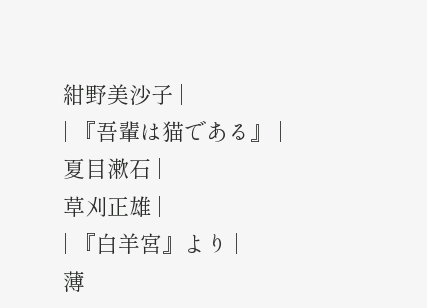紺野美沙子 |
| 『吾輩は猫である』 |
夏目漱石 |
草刈正雄 |
| 『白羊宮』より |
薄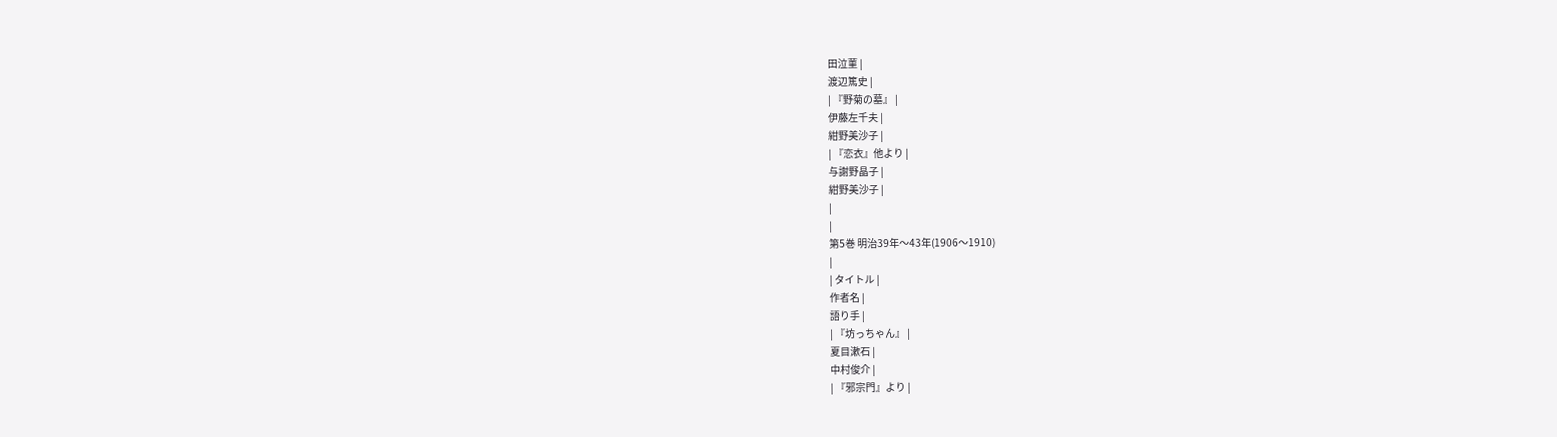田泣菫 |
渡辺篤史 |
| 『野菊の墓』 |
伊藤左千夫 |
紺野美沙子 |
| 『恋衣』他より |
与謝野晶子 |
紺野美沙子 |
|
|
第5巻 明治39年〜43年(1906〜1910)
|
| タイトル |
作者名 |
語り手 |
| 『坊っちゃん』 |
夏目漱石 |
中村俊介 |
| 『邪宗門』より |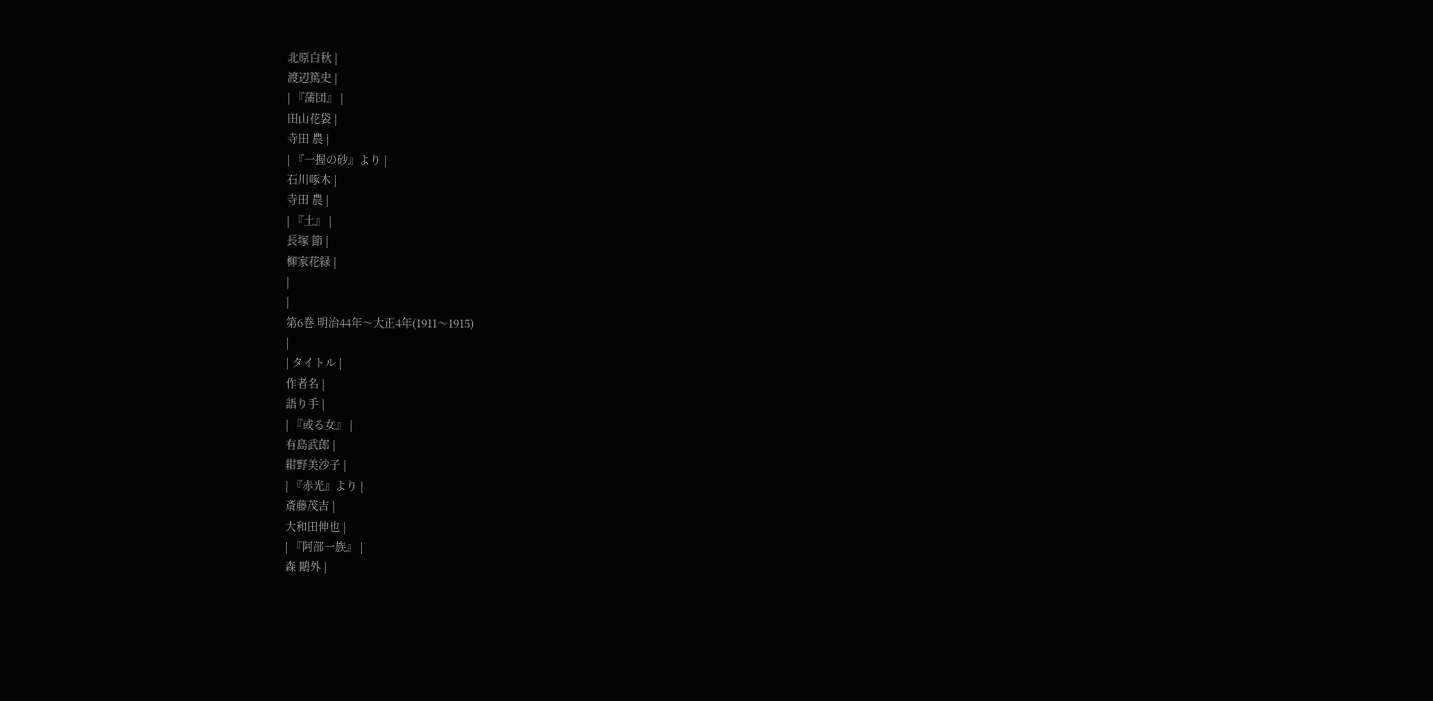北原白秋 |
渡辺篤史 |
| 『蒲団』 |
田山花袋 |
寺田 農 |
| 『一握の砂』より |
石川啄木 |
寺田 農 |
| 『土』 |
長塚 節 |
柳家花緑 |
|
|
第6巻 明治44年〜大正4年(1911〜1915)
|
| タイトル |
作者名 |
語り手 |
| 『或る女』 |
有島武郎 |
紺野美沙子 |
| 『赤光』より |
斎藤茂吉 |
大和田伸也 |
| 『阿部一族』 |
森 鷗外 |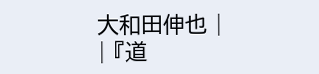大和田伸也 |
| 『道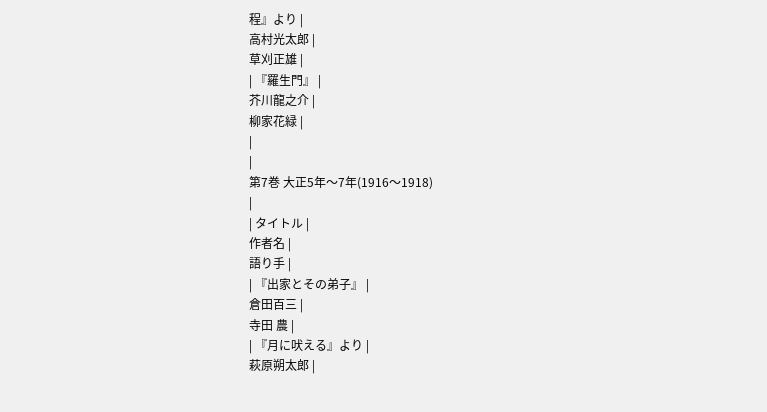程』より |
高村光太郎 |
草刈正雄 |
| 『羅生門』 |
芥川龍之介 |
柳家花緑 |
|
|
第7巻 大正5年〜7年(1916〜1918)
|
| タイトル |
作者名 |
語り手 |
| 『出家とその弟子』 |
倉田百三 |
寺田 農 |
| 『月に吠える』より |
萩原朔太郎 |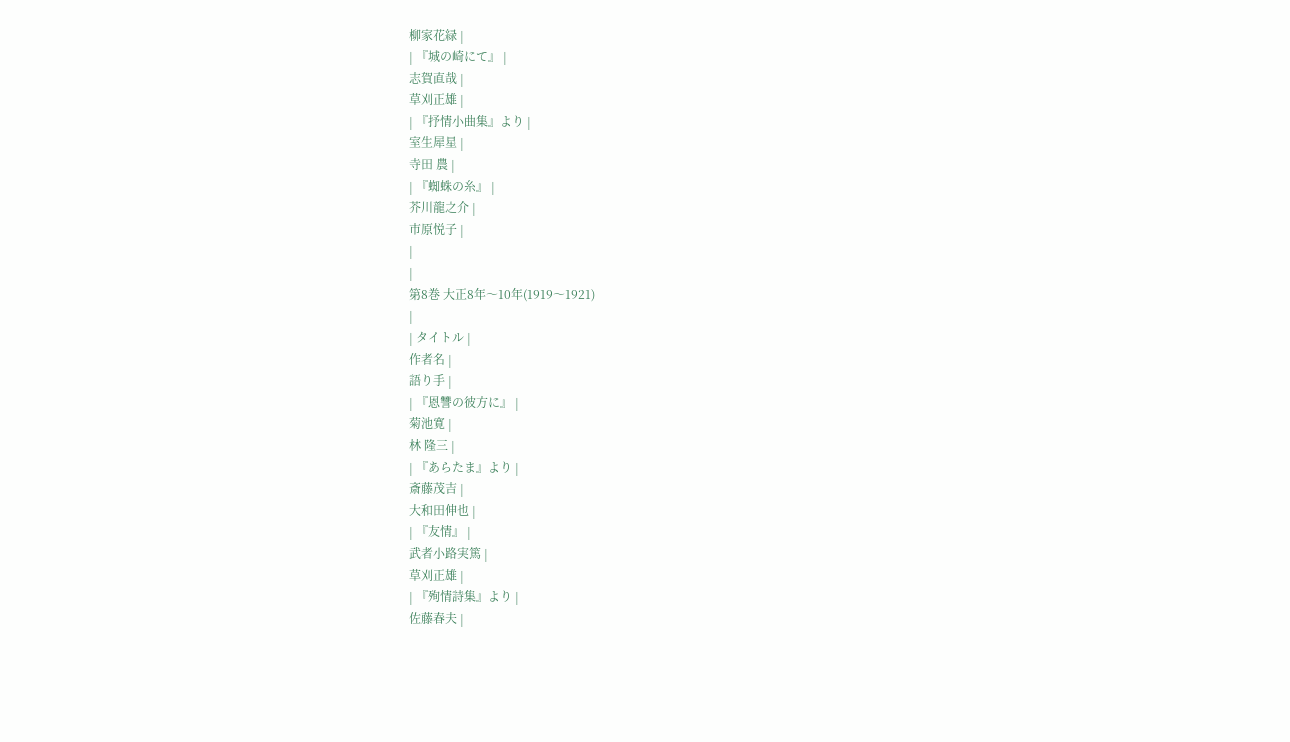柳家花緑 |
| 『城の崎にて』 |
志賀直哉 |
草刈正雄 |
| 『抒情小曲集』より |
室生犀星 |
寺田 農 |
| 『蜘蛛の糸』 |
芥川龍之介 |
市原悦子 |
|
|
第8巻 大正8年〜10年(1919〜1921)
|
| タイトル |
作者名 |
語り手 |
| 『恩讐の彼方に』 |
菊池寛 |
林 隆三 |
| 『あらたま』より |
斎藤茂吉 |
大和田伸也 |
| 『友情』 |
武者小路実篤 |
草刈正雄 |
| 『殉情詩集』より |
佐藤春夫 |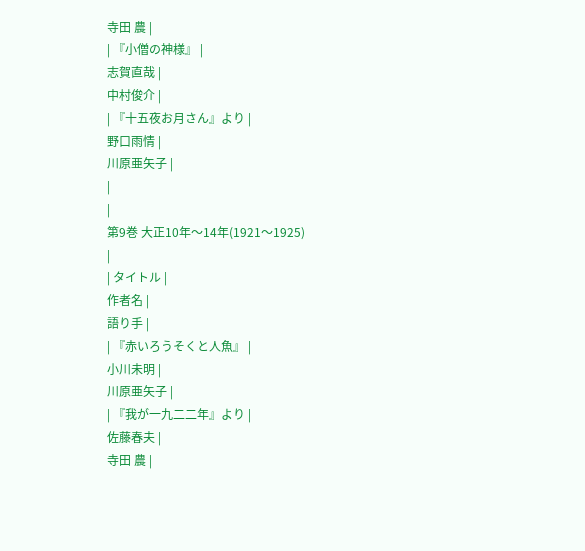寺田 農 |
| 『小僧の神様』 |
志賀直哉 |
中村俊介 |
| 『十五夜お月さん』より |
野口雨情 |
川原亜矢子 |
|
|
第9巻 大正10年〜14年(1921〜1925)
|
| タイトル |
作者名 |
語り手 |
| 『赤いろうそくと人魚』 |
小川未明 |
川原亜矢子 |
| 『我が一九二二年』より |
佐藤春夫 |
寺田 農 |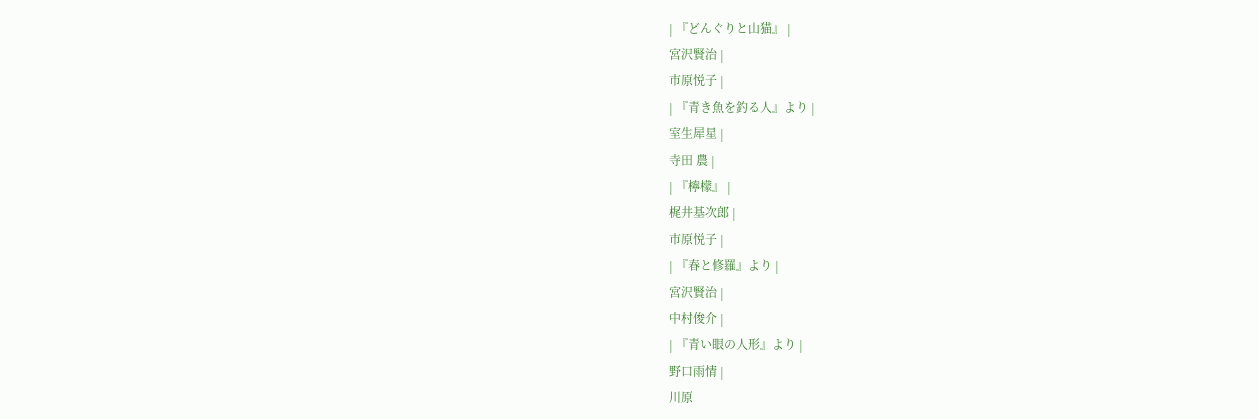| 『どんぐりと山猫』 |
宮沢賢治 |
市原悦子 |
| 『青き魚を釣る人』より |
室生犀星 |
寺田 農 |
| 『檸檬』 |
梶井基次郎 |
市原悦子 |
| 『春と修羅』より |
宮沢賢治 |
中村俊介 |
| 『青い眼の人形』より |
野口雨情 |
川原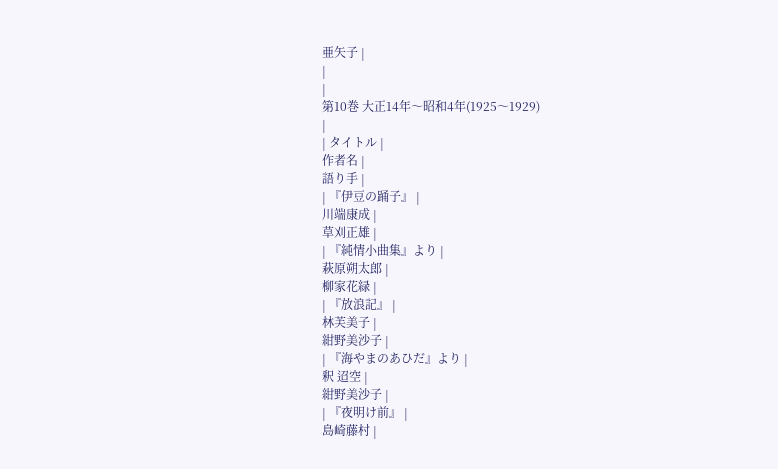亜矢子 |
|
|
第10巻 大正14年〜昭和4年(1925〜1929)
|
| タイトル |
作者名 |
語り手 |
| 『伊豆の踊子』 |
川端康成 |
草刈正雄 |
| 『純情小曲集』より |
萩原朔太郎 |
柳家花緑 |
| 『放浪記』 |
林芙美子 |
紺野美沙子 |
| 『海やまのあひだ』より |
釈 迢空 |
紺野美沙子 |
| 『夜明け前』 |
島崎藤村 |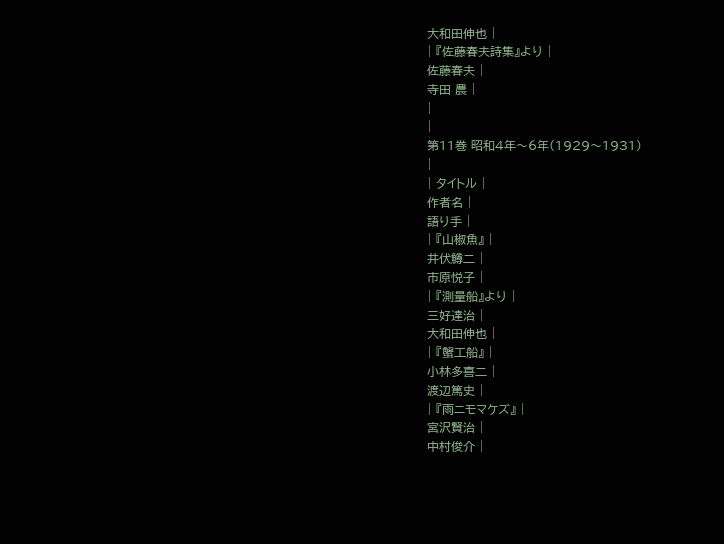大和田伸也 |
| 『佐藤春夫詩集』より |
佐藤春夫 |
寺田 農 |
|
|
第11巻 昭和4年〜6年(1929〜1931)
|
| タイトル |
作者名 |
語り手 |
| 『山椒魚』 |
井伏鱒二 |
市原悦子 |
| 『測量船』より |
三好達治 |
大和田伸也 |
| 『蟹工船』 |
小林多喜二 |
渡辺篤史 |
| 『雨ニモマケズ』 |
宮沢賢治 |
中村俊介 |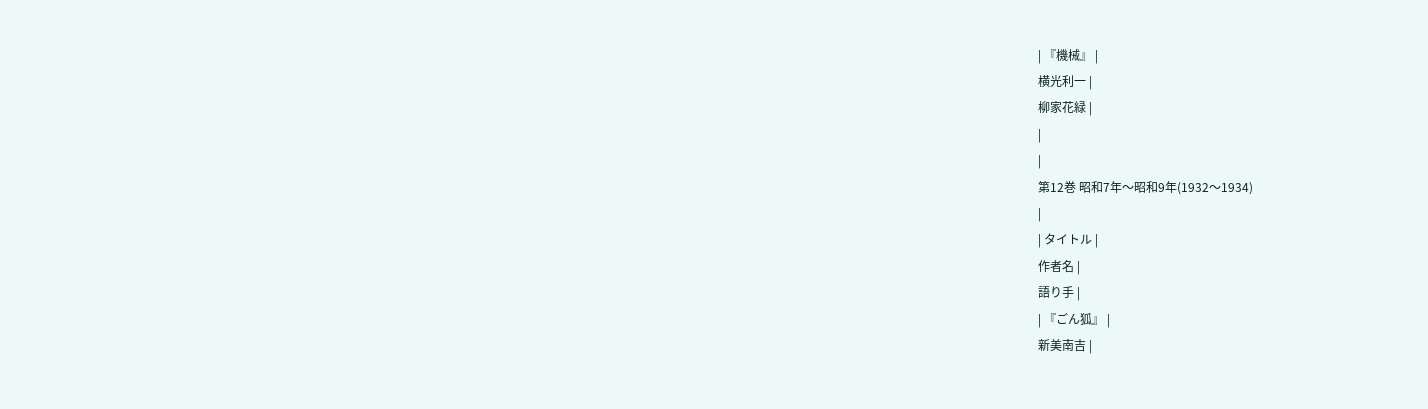| 『機械』 |
横光利一 |
柳家花緑 |
|
|
第12巻 昭和7年〜昭和9年(1932〜1934)
|
| タイトル |
作者名 |
語り手 |
| 『ごん狐』 |
新美南吉 |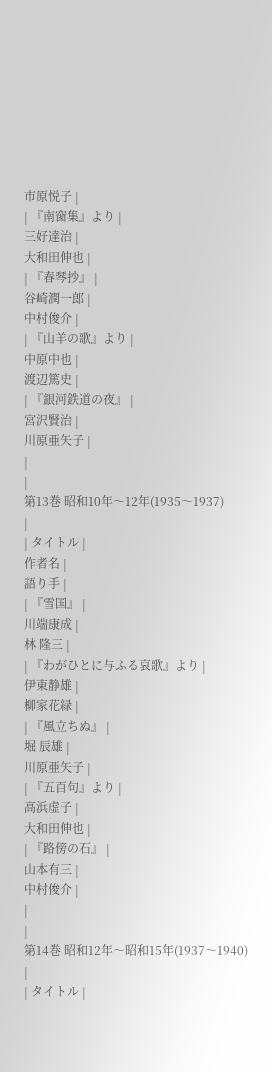市原悦子 |
| 『南窗集』より |
三好達治 |
大和田伸也 |
| 『春琴抄』 |
谷崎潤一郎 |
中村俊介 |
| 『山羊の歌』より |
中原中也 |
渡辺篤史 |
| 『銀河鉄道の夜』 |
宮沢賢治 |
川原亜矢子 |
|
|
第13巻 昭和10年〜12年(1935〜1937)
|
| タイトル |
作者名 |
語り手 |
| 『雪国』 |
川端康成 |
林 隆三 |
| 『わがひとに与ふる哀歌』より |
伊東静雄 |
柳家花緑 |
| 『風立ちぬ』 |
堀 辰雄 |
川原亜矢子 |
| 『五百句』より |
高浜虚子 |
大和田伸也 |
| 『路傍の石』 |
山本有三 |
中村俊介 |
|
|
第14巻 昭和12年〜昭和15年(1937〜1940)
|
| タイトル |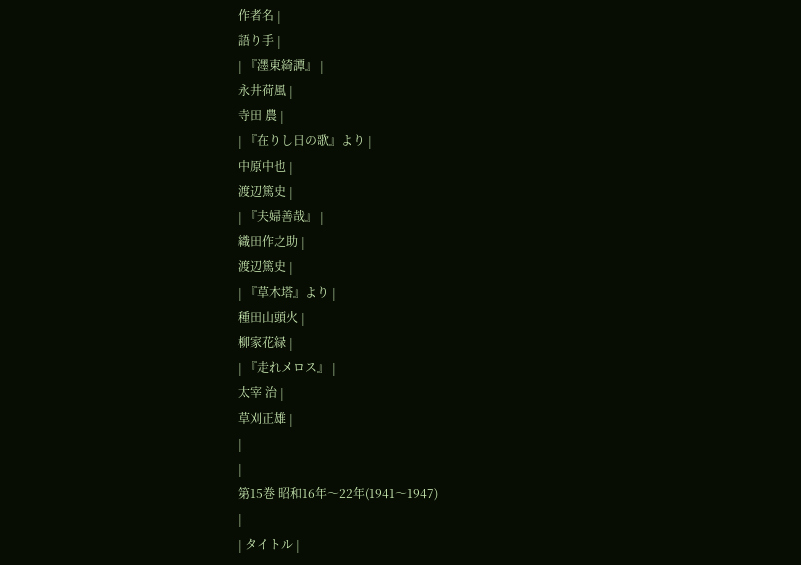作者名 |
語り手 |
| 『濹東綺譚』 |
永井荷風 |
寺田 農 |
| 『在りし日の歌』より |
中原中也 |
渡辺篤史 |
| 『夫婦善哉』 |
織田作之助 |
渡辺篤史 |
| 『草木塔』より |
種田山頭火 |
柳家花緑 |
| 『走れメロス』 |
太宰 治 |
草刈正雄 |
|
|
第15巻 昭和16年〜22年(1941〜1947)
|
| タイトル |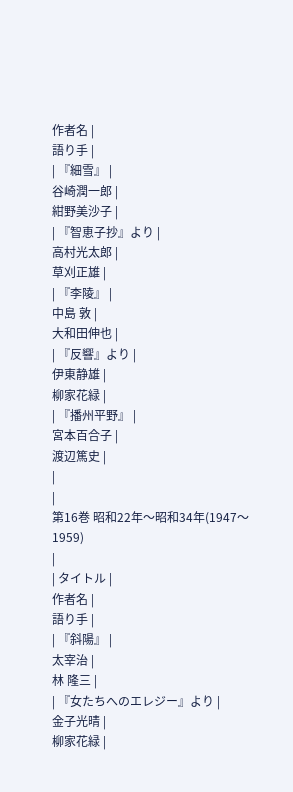作者名 |
語り手 |
| 『細雪』 |
谷崎潤一郎 |
紺野美沙子 |
| 『智恵子抄』より |
高村光太郎 |
草刈正雄 |
| 『李陵』 |
中島 敦 |
大和田伸也 |
| 『反響』より |
伊東静雄 |
柳家花緑 |
| 『播州平野』 |
宮本百合子 |
渡辺篤史 |
|
|
第16巻 昭和22年〜昭和34年(1947〜1959)
|
| タイトル |
作者名 |
語り手 |
| 『斜陽』 |
太宰治 |
林 隆三 |
| 『女たちへのエレジー』より |
金子光晴 |
柳家花緑 |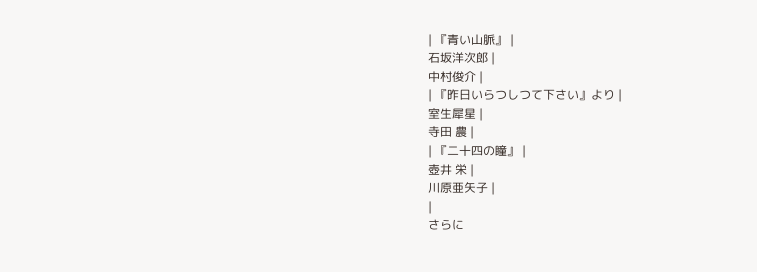| 『青い山脈』 |
石坂洋次郎 |
中村俊介 |
| 『昨日いらつしつて下さい』より |
室生犀星 |
寺田 農 |
| 『二十四の瞳』 |
壺井 栄 |
川原亜矢子 |
|
さらに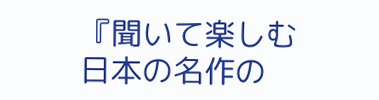『聞いて楽しむ日本の名作の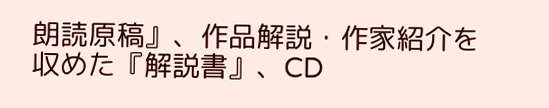朗読原稿』、作品解説・作家紹介を収めた『解説書』、CD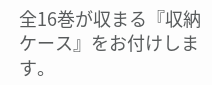全16巻が収まる『収納ケース』をお付けします。